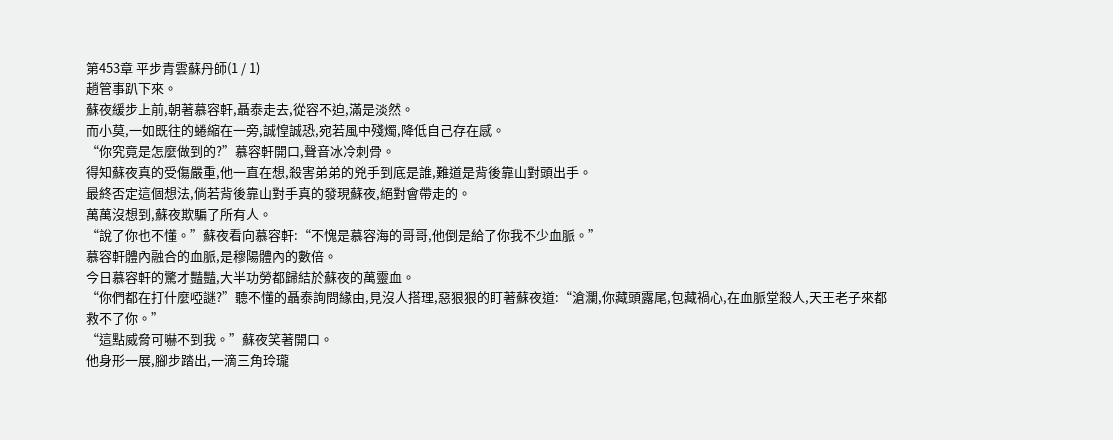第453章 平步青雲蘇丹師(1 / 1)
趙管事趴下來。
蘇夜緩步上前,朝著慕容軒,聶泰走去,從容不迫,滿是淡然。
而小莫,一如既往的蜷縮在一旁,誠惶誠恐,宛若風中殘燭,降低自己存在感。
“你究竟是怎麼做到的?”慕容軒開口,聲音冰冷刺骨。
得知蘇夜真的受傷嚴重,他一直在想,殺害弟弟的兇手到底是誰,難道是背後靠山對頭出手。
最終否定這個想法,倘若背後靠山對手真的發現蘇夜,絕對會帶走的。
萬萬沒想到,蘇夜欺騙了所有人。
“說了你也不懂。”蘇夜看向慕容軒:“不愧是慕容海的哥哥,他倒是給了你我不少血脈。”
慕容軒體內融合的血脈,是穆陽體內的數倍。
今日慕容軒的驚才豔豔,大半功勞都歸結於蘇夜的萬靈血。
“你們都在打什麼啞謎?”聽不懂的聶泰詢問緣由,見沒人搭理,惡狠狠的盯著蘇夜道:“滄瀾,你藏頭露尾,包藏禍心,在血脈堂殺人,天王老子來都救不了你。”
“這點威脅可嚇不到我。”蘇夜笑著開口。
他身形一展,腳步踏出,一滴三角玲瓏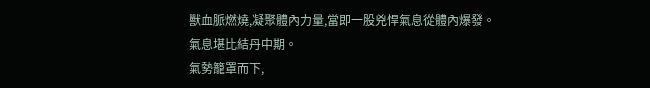獸血脈燃燒,凝聚體內力量,當即一股兇悍氣息從體內爆發。
氣息堪比結丹中期。
氣勢籠罩而下,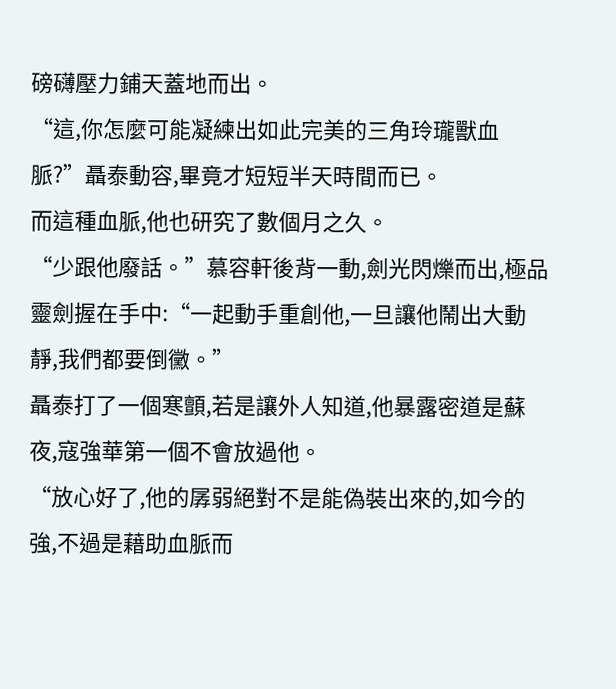磅礴壓力鋪天蓋地而出。
“這,你怎麼可能凝練出如此完美的三角玲瓏獸血脈?”聶泰動容,畢竟才短短半天時間而已。
而這種血脈,他也研究了數個月之久。
“少跟他廢話。”慕容軒後背一動,劍光閃爍而出,極品靈劍握在手中:“一起動手重創他,一旦讓他鬧出大動靜,我們都要倒黴。”
聶泰打了一個寒顫,若是讓外人知道,他暴露密道是蘇夜,寇強華第一個不會放過他。
“放心好了,他的孱弱絕對不是能偽裝出來的,如今的強,不過是藉助血脈而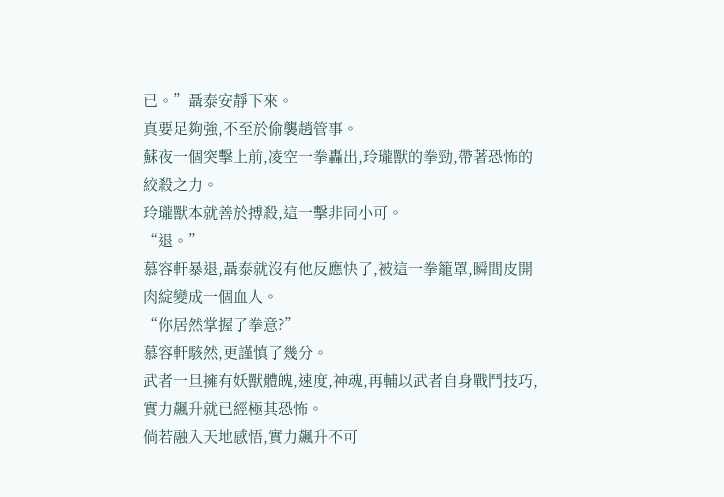已。”聶泰安靜下來。
真要足夠強,不至於偷襲趙管事。
蘇夜一個突擊上前,凌空一拳轟出,玲瓏獸的拳勁,帶著恐怖的絞殺之力。
玲瓏獸本就善於搏殺,這一擊非同小可。
“退。”
慕容軒暴退,聶泰就沒有他反應快了,被這一拳籠罩,瞬間皮開肉綻變成一個血人。
“你居然掌握了拳意?”
慕容軒駭然,更謹慎了幾分。
武者一旦擁有妖獸體魄,速度,神魂,再輔以武者自身戰鬥技巧,實力飆升就已經極其恐怖。
倘若融入天地感悟,實力飆升不可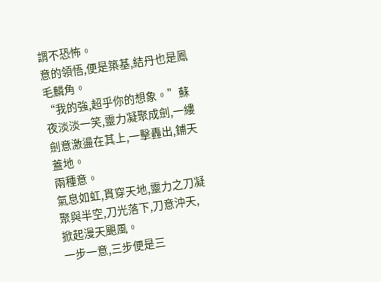謂不恐怖。
意的領悟,便是築基,結丹也是鳳毛麟角。
“我的強,超乎你的想象。”蘇夜淡淡一笑,靈力凝聚成劍,一縷劍意激盪在其上,一擊轟出,鋪天蓋地。
兩種意。
氣息如虹,貫穿天地,靈力之刀凝聚與半空,刀光落下,刀意沖天,掀起漫天颶風。
一步一意,三步便是三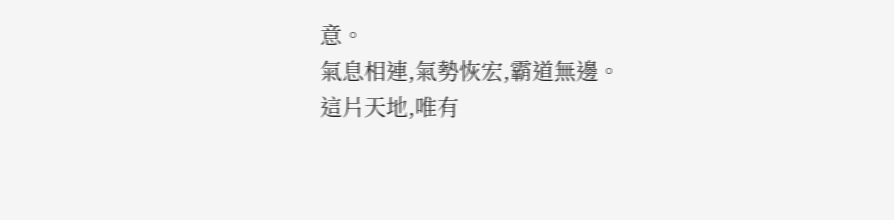意。
氣息相連,氣勢恢宏,霸道無邊。
這片天地,唯有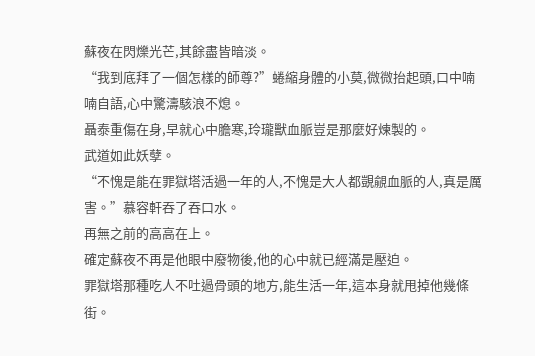蘇夜在閃爍光芒,其餘盡皆暗淡。
“我到底拜了一個怎樣的師尊?”蜷縮身體的小莫,微微抬起頭,口中喃喃自語,心中驚濤駭浪不熄。
聶泰重傷在身,早就心中膽寒,玲瓏獸血脈豈是那麼好煉製的。
武道如此妖孽。
“不愧是能在罪獄塔活過一年的人,不愧是大人都覬覦血脈的人,真是厲害。”慕容軒吞了吞口水。
再無之前的高高在上。
確定蘇夜不再是他眼中廢物後,他的心中就已經滿是壓迫。
罪獄塔那種吃人不吐過骨頭的地方,能生活一年,這本身就甩掉他幾條街。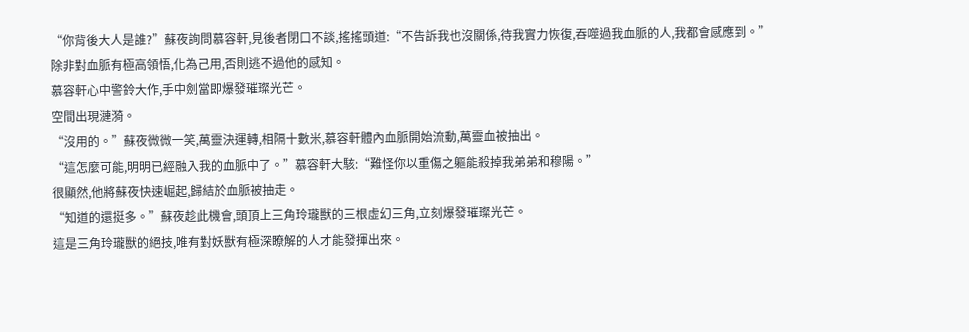“你背後大人是誰?”蘇夜詢問慕容軒,見後者閉口不談,搖搖頭道:“不告訴我也沒關係,待我實力恢復,吞噬過我血脈的人,我都會感應到。”
除非對血脈有極高領悟,化為己用,否則逃不過他的感知。
慕容軒心中警鈴大作,手中劍當即爆發璀璨光芒。
空間出現漣漪。
“沒用的。”蘇夜微微一笑,萬靈決運轉,相隔十數米,慕容軒體內血脈開始流動,萬靈血被抽出。
“這怎麼可能,明明已經融入我的血脈中了。”慕容軒大駭:“難怪你以重傷之軀能殺掉我弟弟和穆陽。”
很顯然,他將蘇夜快速崛起,歸結於血脈被抽走。
“知道的還挺多。”蘇夜趁此機會,頭頂上三角玲瓏獸的三根虛幻三角,立刻爆發璀璨光芒。
這是三角玲瓏獸的絕技,唯有對妖獸有極深瞭解的人才能發揮出來。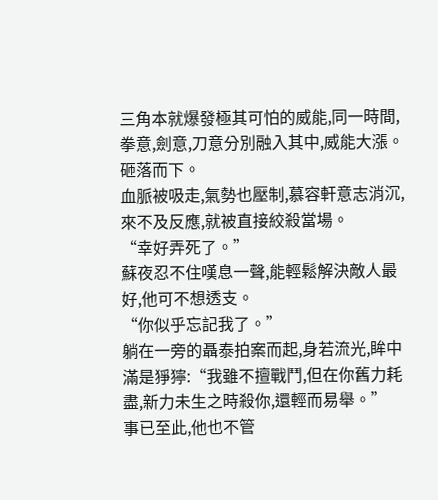三角本就爆發極其可怕的威能,同一時間,拳意,劍意,刀意分別融入其中,威能大漲。
砸落而下。
血脈被吸走,氣勢也壓制,慕容軒意志消沉,來不及反應,就被直接絞殺當場。
“幸好弄死了。”
蘇夜忍不住嘆息一聲,能輕鬆解決敵人最好,他可不想透支。
“你似乎忘記我了。”
躺在一旁的聶泰拍案而起,身若流光,眸中滿是猙獰:“我雖不擅戰鬥,但在你舊力耗盡,新力未生之時殺你,還輕而易舉。”
事已至此,他也不管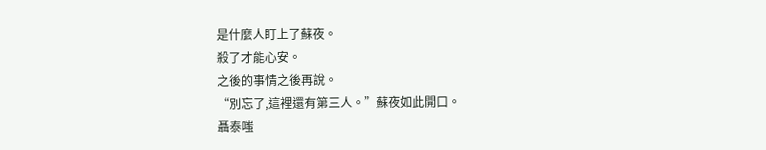是什麼人盯上了蘇夜。
殺了才能心安。
之後的事情之後再說。
“別忘了,這裡還有第三人。”蘇夜如此開口。
聶泰嗤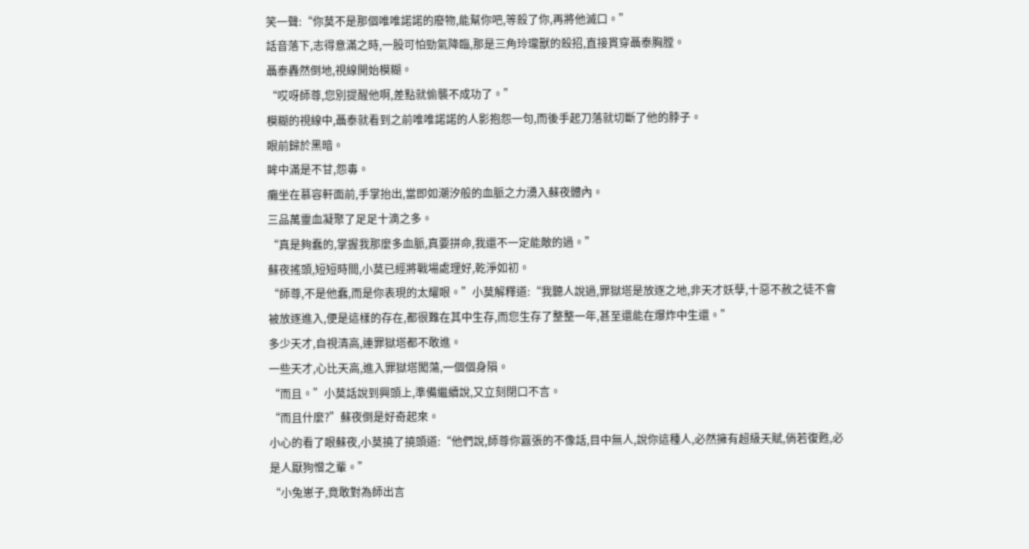笑一聲:“你莫不是那個唯唯諾諾的廢物,能幫你吧,等殺了你,再將他滅口。”
話音落下,志得意滿之時,一股可怕勁氣降臨,那是三角玲瓏獸的殺招,直接貫穿聶泰胸膛。
聶泰轟然倒地,視線開始模糊。
“哎呀師尊,您別提醒他啊,差點就偷襲不成功了。”
模糊的視線中,聶泰就看到之前唯唯諾諾的人影抱怨一句,而後手起刀落就切斷了他的脖子。
眼前歸於黑暗。
眸中滿是不甘,怨毒。
癱坐在慕容軒面前,手掌抬出,當即如潮汐般的血脈之力湧入蘇夜體內。
三品萬靈血凝聚了足足十滴之多。
“真是夠蠢的,掌握我那麼多血脈,真要拼命,我還不一定能敵的過。”
蘇夜搖頭,短短時間,小莫已經將戰場處理好,乾淨如初。
“師尊,不是他蠢,而是你表現的太耀眼。”小莫解釋道:“我聽人說過,罪獄塔是放逐之地,非天才妖孽,十惡不赦之徒不會被放逐進入,便是這樣的存在,都很難在其中生存,而您生存了整整一年,甚至還能在爆炸中生還。”
多少天才,自視清高,連罪獄塔都不敢進。
一些天才,心比天高,進入罪獄塔闖蕩,一個個身隕。
“而且。”小莫話說到興頭上,準備繼續說,又立刻閉口不言。
“而且什麼?”蘇夜倒是好奇起來。
小心的看了眼蘇夜,小莫撓了撓頭道:“他們說,師尊你囂張的不像話,目中無人,說你這種人,必然擁有超級天賦,倘若復甦,必是人厭狗憎之輩。”
“小兔崽子,竟敢對為師出言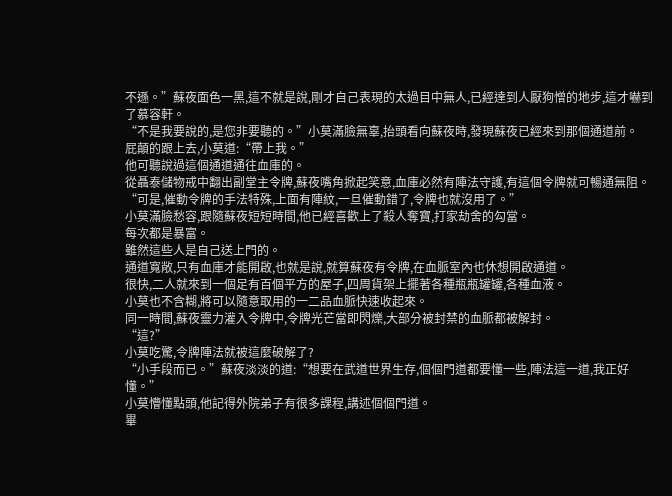不遜。”蘇夜面色一黑,這不就是說,剛才自己表現的太過目中無人,已經達到人厭狗憎的地步,這才嚇到了慕容軒。
“不是我要說的,是您非要聽的。”小莫滿臉無辜,抬頭看向蘇夜時,發現蘇夜已經來到那個通道前。
屁顛的跟上去,小莫道:“帶上我。”
他可聽說過這個通道通往血庫的。
從聶泰儲物戒中翻出副堂主令牌,蘇夜嘴角掀起笑意,血庫必然有陣法守護,有這個令牌就可暢通無阻。
“可是,催動令牌的手法特殊,上面有陣紋,一旦催動錯了,令牌也就沒用了。”
小莫滿臉愁容,跟隨蘇夜短短時間,他已經喜歡上了殺人奪寶,打家劫舍的勾當。
每次都是暴富。
雖然這些人是自己送上門的。
通道寬敞,只有血庫才能開啟,也就是說,就算蘇夜有令牌,在血脈室內也休想開啟通道。
很快,二人就來到一個足有百個平方的屋子,四周貨架上擺著各種瓶瓶罐罐,各種血液。
小莫也不含糊,將可以隨意取用的一二品血脈快速收起來。
同一時間,蘇夜靈力灌入令牌中,令牌光芒當即閃爍,大部分被封禁的血脈都被解封。
“這?”
小莫吃驚,令牌陣法就被這麼破解了?
“小手段而已。”蘇夜淡淡的道:“想要在武道世界生存,個個門道都要懂一些,陣法這一道,我正好懂。”
小莫懵懂點頭,他記得外院弟子有很多課程,講述個個門道。
畢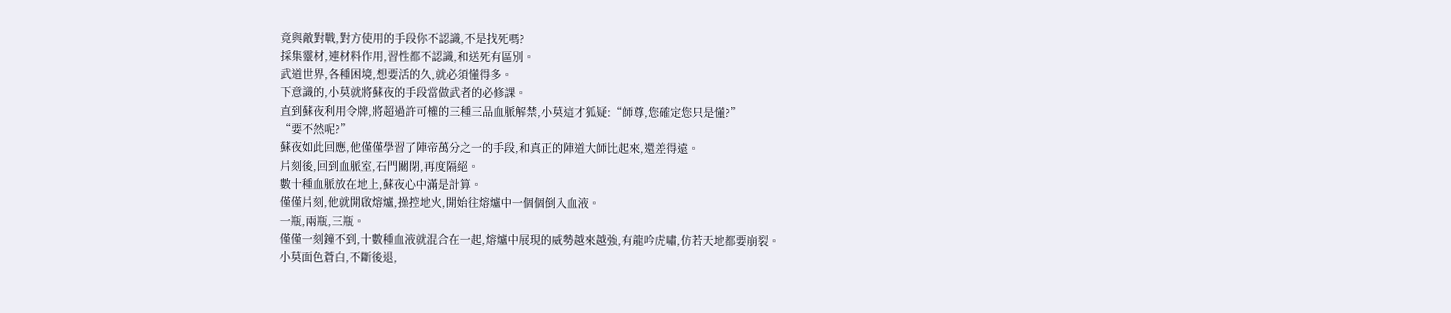竟與敵對戰,對方使用的手段你不認識,不是找死嗎?
採集靈材,連材料作用,習性都不認識,和送死有區別。
武道世界,各種困境,想要活的久,就必須懂得多。
下意識的,小莫就將蘇夜的手段當做武者的必修課。
直到蘇夜利用令牌,將超過許可權的三種三品血脈解禁,小莫這才狐疑:“師尊,您確定您只是懂?”
“要不然呢?”
蘇夜如此回應,他僅僅學習了陣帝萬分之一的手段,和真正的陣道大師比起來,還差得遠。
片刻後,回到血脈室,石門關閉,再度隔絕。
數十種血脈放在地上,蘇夜心中滿是計算。
僅僅片刻,他就開啟熔爐,操控地火,開始往熔爐中一個個倒入血液。
一瓶,兩瓶,三瓶。
僅僅一刻鐘不到,十數種血液就混合在一起,熔爐中展現的威勢越來越強,有龍吟虎嘯,仿若天地都要崩裂。
小莫面色蒼白,不斷後退,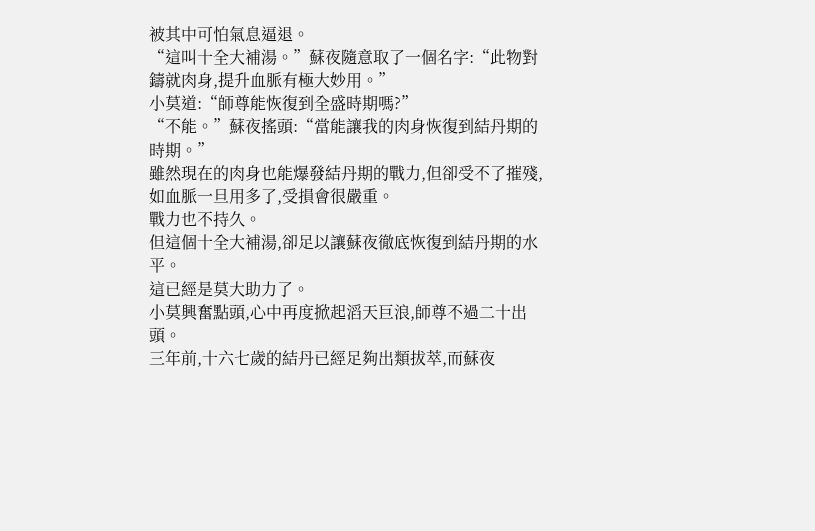被其中可怕氣息逼退。
“這叫十全大補湯。”蘇夜隨意取了一個名字:“此物對鑄就肉身,提升血脈有極大妙用。”
小莫道:“師尊能恢復到全盛時期嗎?”
“不能。”蘇夜搖頭:“當能讓我的肉身恢復到結丹期的時期。”
雖然現在的肉身也能爆發結丹期的戰力,但卻受不了摧殘,如血脈一旦用多了,受損會很嚴重。
戰力也不持久。
但這個十全大補湯,卻足以讓蘇夜徹底恢復到結丹期的水平。
這已經是莫大助力了。
小莫興奮點頭,心中再度掀起滔天巨浪,師尊不過二十出頭。
三年前,十六七歲的結丹已經足夠出類拔萃,而蘇夜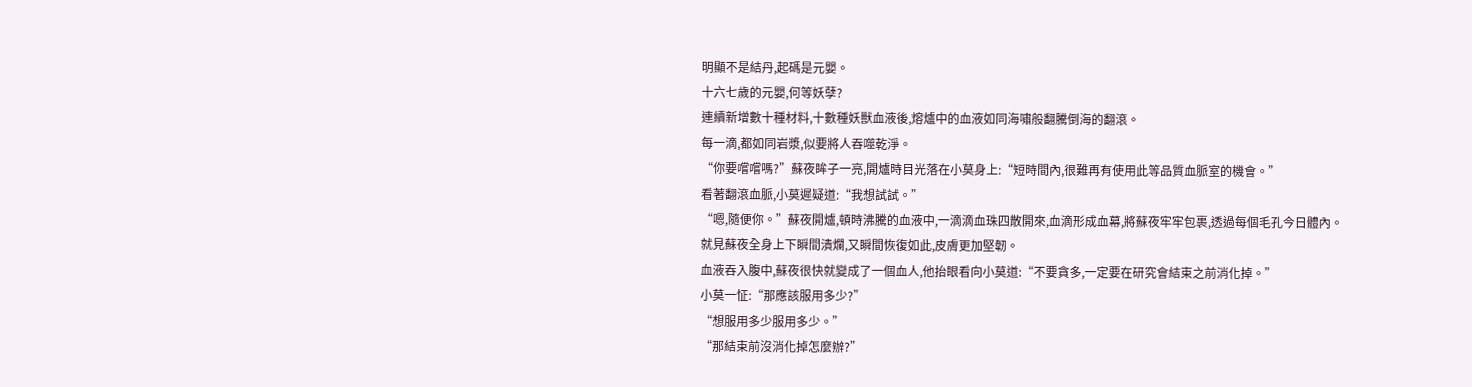明顯不是結丹,起碼是元嬰。
十六七歲的元嬰,何等妖孽?
連續新增數十種材料,十數種妖獸血液後,熔爐中的血液如同海嘯般翻騰倒海的翻滾。
每一滴,都如同岩漿,似要將人吞噬乾淨。
“你要嚐嚐嗎?”蘇夜眸子一亮,開爐時目光落在小莫身上:“短時間內,很難再有使用此等品質血脈室的機會。”
看著翻滾血脈,小莫遲疑道:“我想試試。”
“嗯,隨便你。”蘇夜開爐,頓時沸騰的血液中,一滴滴血珠四散開來,血滴形成血幕,將蘇夜牢牢包裹,透過每個毛孔今日體內。
就見蘇夜全身上下瞬間潰爛,又瞬間恢復如此,皮膚更加堅韌。
血液吞入腹中,蘇夜很快就變成了一個血人,他抬眼看向小莫道:“不要貪多,一定要在研究會結束之前消化掉。”
小莫一怔:“那應該服用多少?”
“想服用多少服用多少。”
“那結束前沒消化掉怎麼辦?”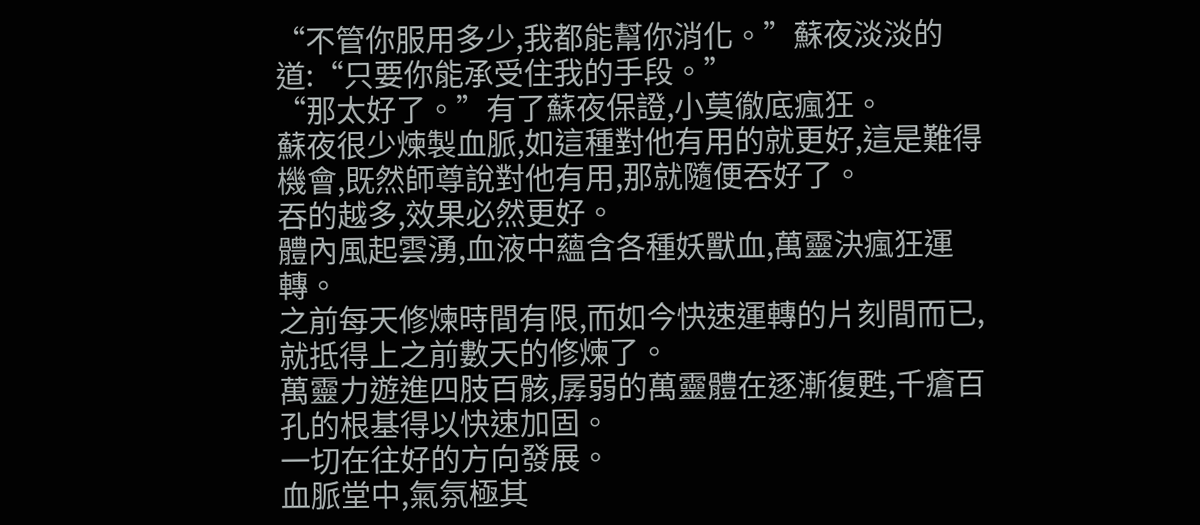“不管你服用多少,我都能幫你消化。”蘇夜淡淡的道:“只要你能承受住我的手段。”
“那太好了。”有了蘇夜保證,小莫徹底瘋狂。
蘇夜很少煉製血脈,如這種對他有用的就更好,這是難得機會,既然師尊說對他有用,那就隨便吞好了。
吞的越多,效果必然更好。
體內風起雲湧,血液中蘊含各種妖獸血,萬靈決瘋狂運轉。
之前每天修煉時間有限,而如今快速運轉的片刻間而已,就抵得上之前數天的修煉了。
萬靈力遊進四肢百骸,孱弱的萬靈體在逐漸復甦,千瘡百孔的根基得以快速加固。
一切在往好的方向發展。
血脈堂中,氣氛極其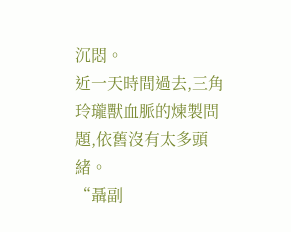沉悶。
近一天時間過去,三角玲瓏獸血脈的煉製問題,依舊沒有太多頭緒。
“聶副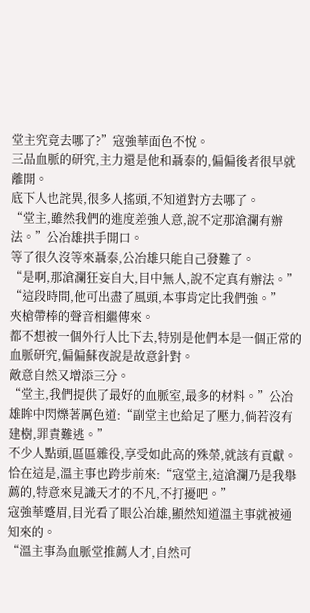堂主究竟去哪了?”寇強華面色不悅。
三品血脈的研究,主力還是他和聶泰的,偏偏後者很早就離開。
底下人也詫異,很多人搖頭,不知道對方去哪了。
“堂主,雖然我們的進度差強人意,說不定那滄瀾有辦法。”公冶雄拱手開口。
等了很久沒等來聶泰,公冶雄只能自己發難了。
“是啊,那滄瀾狂妄自大,目中無人,說不定真有辦法。”
“這段時間,他可出盡了風頭,本事肯定比我們強。”
夾槍帶棒的聲音相繼傳來。
都不想被一個外行人比下去,特別是他們本是一個正常的血脈研究,偏偏蘇夜說是故意針對。
敵意自然又增添三分。
“堂主,我們提供了最好的血脈室,最多的材料。”公冶雄眸中閃爍著厲色道:“副堂主也給足了壓力,倘若沒有建樹,罪責難逃。”
不少人點頭,區區雜役,享受如此高的殊榮,就該有貢獻。
恰在這是,溫主事也跨步前來:“寇堂主,這滄瀾乃是我舉薦的,特意來見識天才的不凡,不打擾吧。”
寇強華蹙眉,目光看了眼公冶雄,顯然知道溫主事就被通知來的。
“溫主事為血脈堂推薦人才,自然可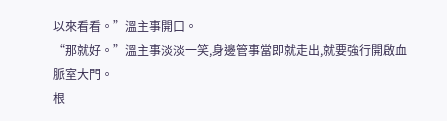以來看看。”溫主事開口。
“那就好。”溫主事淡淡一笑,身邊管事當即就走出,就要強行開啟血脈室大門。
根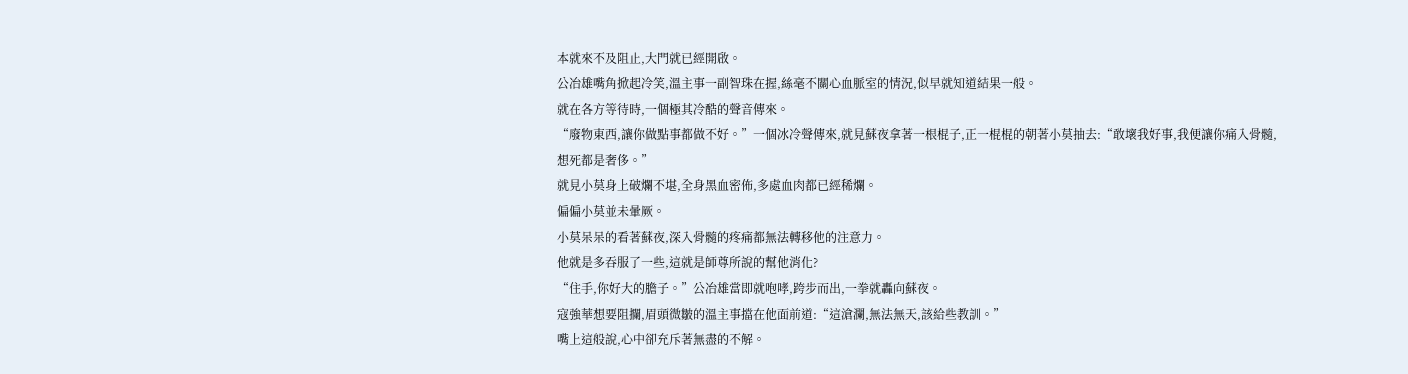本就來不及阻止,大門就已經開啟。
公冶雄嘴角掀起冷笑,溫主事一副智珠在握,絲毫不關心血脈室的情況,似早就知道結果一般。
就在各方等待時,一個極其冷酷的聲音傳來。
“廢物東西,讓你做點事都做不好。”一個冰冷聲傳來,就見蘇夜拿著一根棍子,正一棍棍的朝著小莫抽去:“敢壞我好事,我便讓你痛入骨髓,想死都是奢侈。”
就見小莫身上破爛不堪,全身黑血密佈,多處血肉都已經稀爛。
偏偏小莫並未暈厥。
小莫呆呆的看著蘇夜,深入骨髓的疼痛都無法轉移他的注意力。
他就是多吞服了一些,這就是師尊所說的幫他消化?
“住手,你好大的膽子。”公冶雄當即就咆哮,跨步而出,一拳就轟向蘇夜。
寇強華想要阻攔,眉頭微皺的溫主事擋在他面前道:“這滄瀾,無法無天,該給些教訓。”
嘴上這般說,心中卻充斥著無盡的不解。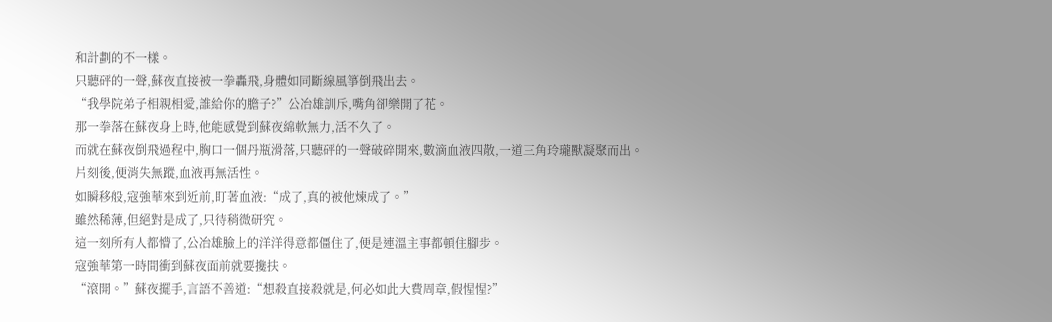和計劃的不一樣。
只聽砰的一聲,蘇夜直接被一拳轟飛,身體如同斷線風箏倒飛出去。
“我學院弟子相親相愛,誰給你的膽子?”公冶雄訓斥,嘴角卻樂開了花。
那一拳落在蘇夜身上時,他能感覺到蘇夜綿軟無力,活不久了。
而就在蘇夜倒飛過程中,胸口一個丹瓶滑落,只聽砰的一聲破碎開來,數滴血液四散,一道三角玲瓏獸凝聚而出。
片刻後,便消失無蹤,血液再無活性。
如瞬移般,寇強華來到近前,盯著血液:“成了,真的被他煉成了。”
雖然稀薄,但絕對是成了,只待稍微研究。
這一刻所有人都懵了,公冶雄臉上的洋洋得意都僵住了,便是連溫主事都頓住腳步。
寇強華第一時間衝到蘇夜面前就要攙扶。
“滾開。”蘇夜擺手,言語不善道:“想殺直接殺就是,何必如此大費周章,假惺惺?”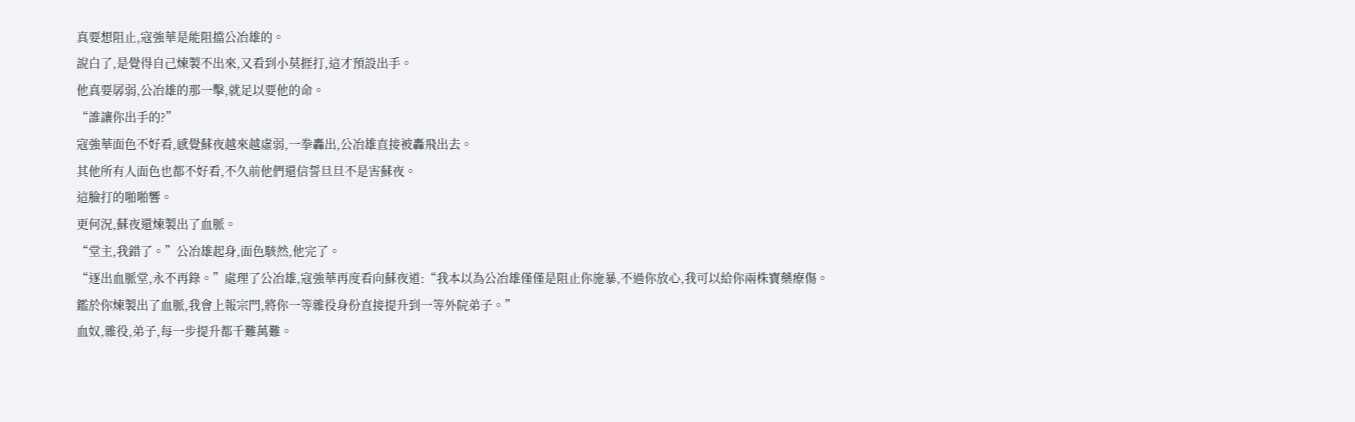真要想阻止,寇強華是能阻擋公冶雄的。
說白了,是覺得自己煉製不出來,又看到小莫捱打,這才預設出手。
他真要孱弱,公冶雄的那一擊,就足以要他的命。
“誰讓你出手的?”
寇強華面色不好看,感覺蘇夜越來越虛弱,一拳轟出,公冶雄直接被轟飛出去。
其他所有人面色也都不好看,不久前他們還信誓旦旦不是害蘇夜。
這臉打的啪啪響。
更何況,蘇夜還煉製出了血脈。
“堂主,我錯了。”公冶雄起身,面色駭然,他完了。
“逐出血脈堂,永不再錄。”處理了公冶雄,寇強華再度看向蘇夜道:“我本以為公冶雄僅僅是阻止你施暴,不過你放心,我可以給你兩株寶藥療傷。
鑑於你煉製出了血脈,我會上報宗門,將你一等雜役身份直接提升到一等外院弟子。”
血奴,雜役,弟子,每一步提升都千難萬難。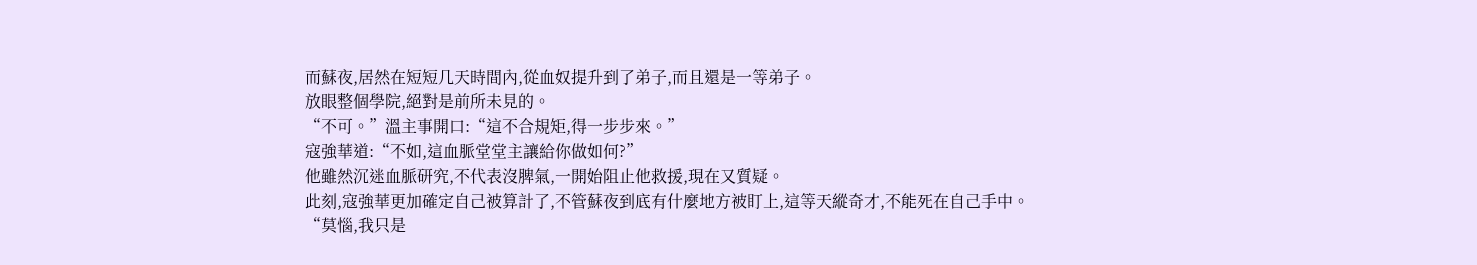而蘇夜,居然在短短几天時間內,從血奴提升到了弟子,而且還是一等弟子。
放眼整個學院,絕對是前所未見的。
“不可。”溫主事開口:“這不合規矩,得一步步來。”
寇強華道:“不如,這血脈堂堂主讓給你做如何?”
他雖然沉迷血脈研究,不代表沒脾氣,一開始阻止他救援,現在又質疑。
此刻,寇強華更加確定自己被算計了,不管蘇夜到底有什麼地方被盯上,這等天縱奇才,不能死在自己手中。
“莫惱,我只是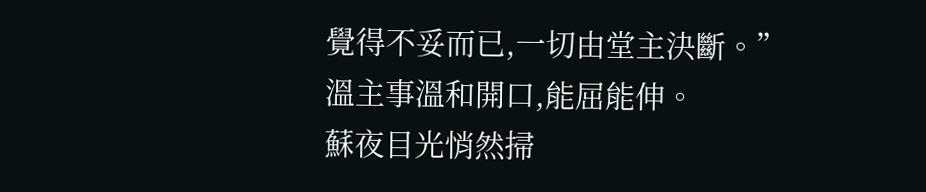覺得不妥而已,一切由堂主決斷。”溫主事溫和開口,能屈能伸。
蘇夜目光悄然掃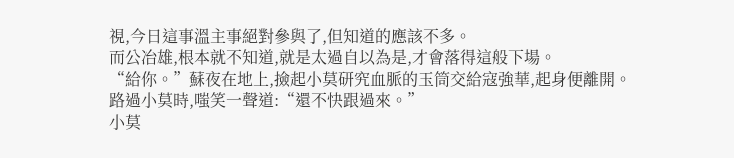視,今日這事溫主事絕對參與了,但知道的應該不多。
而公冶雄,根本就不知道,就是太過自以為是,才會落得這般下場。
“給你。”蘇夜在地上,撿起小莫研究血脈的玉筒交給寇強華,起身便離開。
路過小莫時,嗤笑一聲道:“還不快跟過來。”
小莫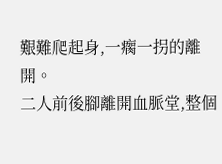艱難爬起身,一瘸一拐的離開。
二人前後腳離開血脈堂,整個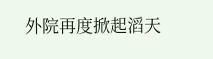外院再度掀起滔天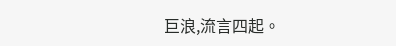巨浪,流言四起。